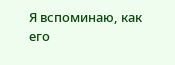Я вспоминаю, как его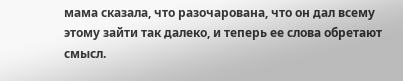мама сказала, что разочарована, что он дал всему этому зайти так далеко, и теперь ее слова обретают смысл.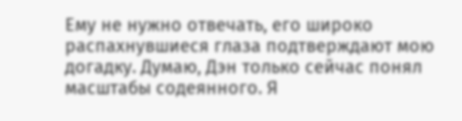Ему не нужно отвечать, его широко распахнувшиеся глаза подтверждают мою догадку. Думаю, Дэн только сейчас понял масштабы содеянного. Я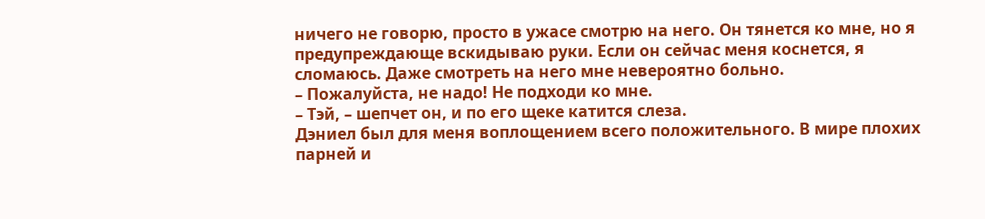ничего не говорю, просто в ужасе смотрю на него. Он тянется ко мне, но я предупреждающе вскидываю руки. Если он сейчас меня коснется, я сломаюсь. Даже смотреть на него мне невероятно больно.
– Пожалуйста, не надо! Не подходи ко мне.
– Тэй, – шепчет он, и по его щеке катится слеза.
Дэниел был для меня воплощением всего положительного. В мире плохих парней и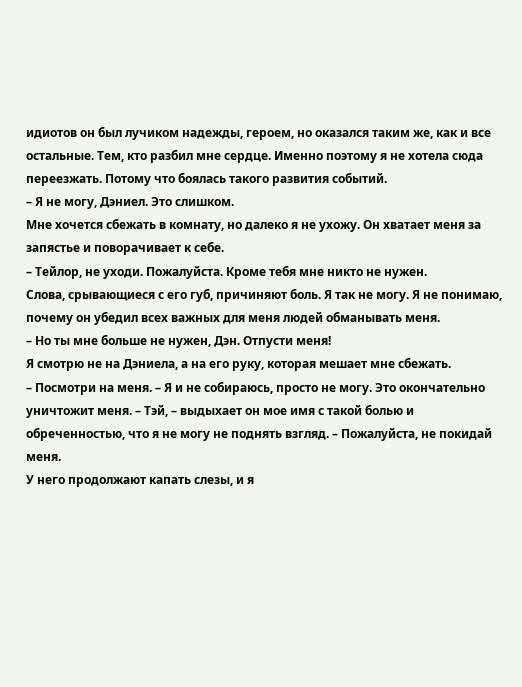идиотов он был лучиком надежды, героем, но оказался таким же, как и все остальные. Тем, кто разбил мне сердце. Именно поэтому я не хотела сюда переезжать. Потому что боялась такого развития событий.
– Я не могу, Дэниел. Это слишком.
Мне хочется сбежать в комнату, но далеко я не ухожу. Он хватает меня за запястье и поворачивает к себе.
– Тейлор, не уходи. Пожалуйста. Кроме тебя мне никто не нужен.
Слова, срывающиеся с его губ, причиняют боль. Я так не могу. Я не понимаю, почему он убедил всех важных для меня людей обманывать меня.
– Но ты мне больше не нужен, Дэн. Отпусти меня!
Я смотрю не на Дэниела, а на его руку, которая мешает мне сбежать.
– Посмотри на меня. – Я и не собираюсь, просто не могу. Это окончательно уничтожит меня. – Тэй, – выдыхает он мое имя с такой болью и обреченностью, что я не могу не поднять взгляд. – Пожалуйста, не покидай меня.
У него продолжают капать слезы, и я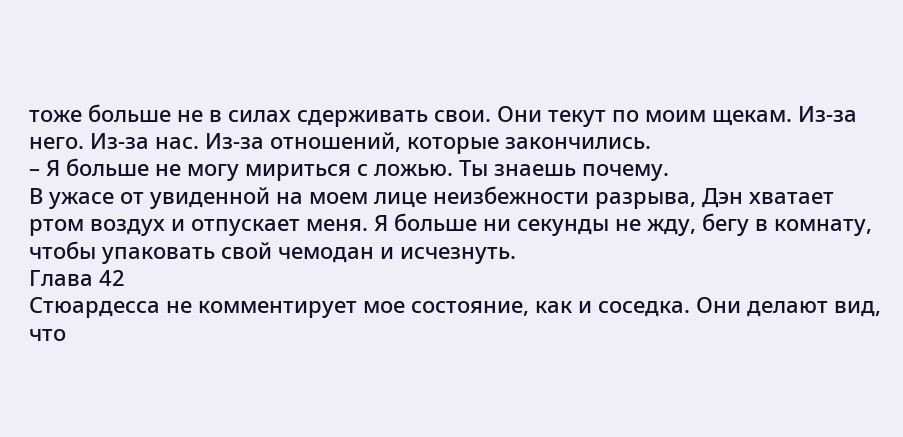тоже больше не в силах сдерживать свои. Они текут по моим щекам. Из-за него. Из-за нас. Из-за отношений, которые закончились.
– Я больше не могу мириться с ложью. Ты знаешь почему.
В ужасе от увиденной на моем лице неизбежности разрыва, Дэн хватает ртом воздух и отпускает меня. Я больше ни секунды не жду, бегу в комнату, чтобы упаковать свой чемодан и исчезнуть.
Глава 42
Стюардесса не комментирует мое состояние, как и соседка. Они делают вид, что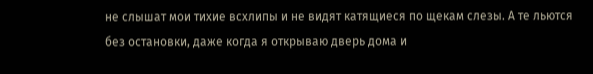не слышат мои тихие всхлипы и не видят катящиеся по щекам слезы. А те льются без остановки, даже когда я открываю дверь дома и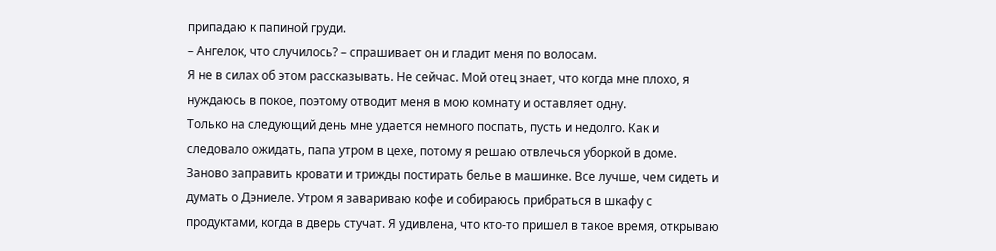припадаю к папиной груди.
– Ангелок, что случилось? – спрашивает он и гладит меня по волосам.
Я не в силах об этом рассказывать. Не сейчас. Мой отец знает, что когда мне плохо, я нуждаюсь в покое, поэтому отводит меня в мою комнату и оставляет одну.
Только на следующий день мне удается немного поспать, пусть и недолго. Как и следовало ожидать, папа утром в цехе, потому я решаю отвлечься уборкой в доме. Заново заправить кровати и трижды постирать белье в машинке. Все лучше, чем сидеть и думать о Дэниеле. Утром я завариваю кофе и собираюсь прибраться в шкафу с продуктами, когда в дверь стучат. Я удивлена, что кто-то пришел в такое время, открываю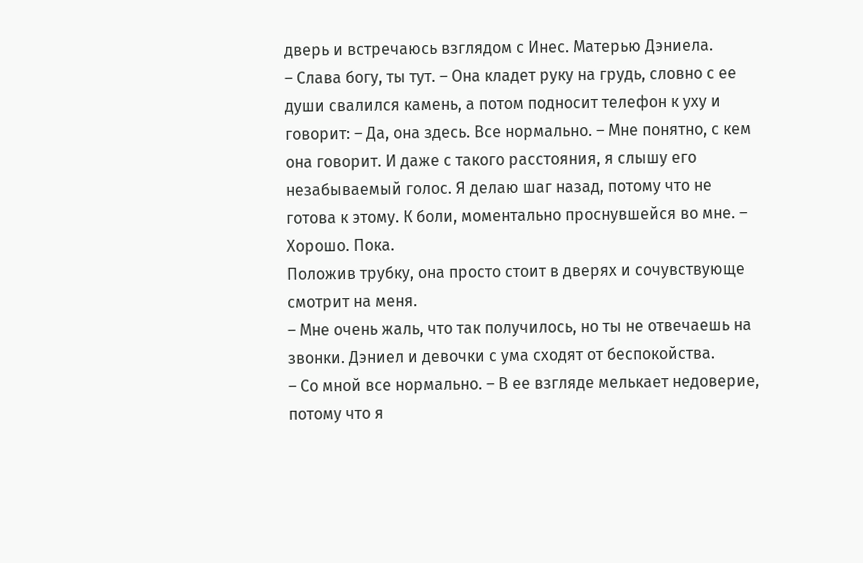дверь и встречаюсь взглядом с Инес. Матерью Дэниела.
– Слава богу, ты тут. – Она кладет руку на грудь, словно с ее души свалился камень, а потом подносит телефон к уху и говорит: – Да, она здесь. Все нормально. – Мне понятно, с кем она говорит. И даже с такого расстояния, я слышу его незабываемый голос. Я делаю шаг назад, потому что не готова к этому. К боли, моментально проснувшейся во мне. – Хорошо. Пока.
Положив трубку, она просто стоит в дверях и сочувствующе смотрит на меня.
– Мне очень жаль, что так получилось, но ты не отвечаешь на звонки. Дэниел и девочки с ума сходят от беспокойства.
– Со мной все нормально. – В ее взгляде мелькает недоверие, потому что я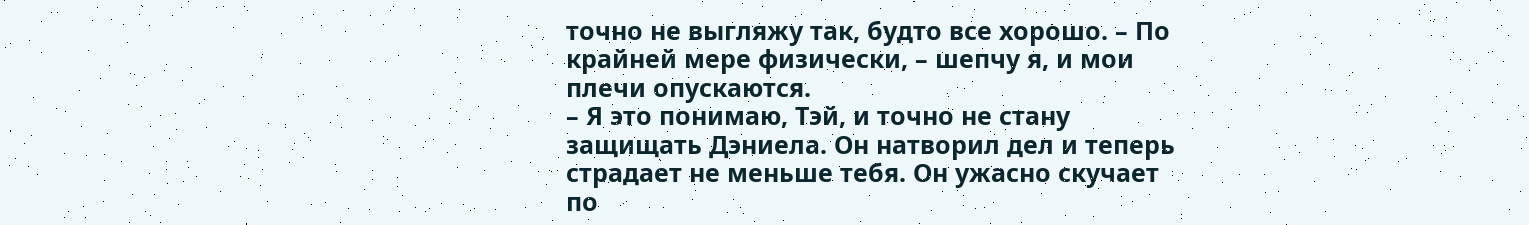точно не выгляжу так, будто все хорошо. – По крайней мере физически, – шепчу я, и мои плечи опускаются.
– Я это понимаю, Тэй, и точно не стану защищать Дэниела. Он натворил дел и теперь страдает не меньше тебя. Он ужасно скучает по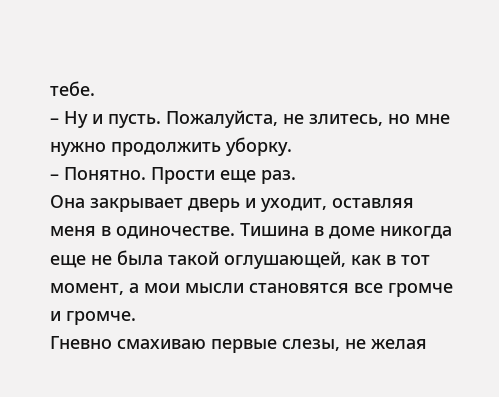тебе.
– Ну и пусть. Пожалуйста, не злитесь, но мне нужно продолжить уборку.
– Понятно. Прости еще раз.
Она закрывает дверь и уходит, оставляя меня в одиночестве. Тишина в доме никогда еще не была такой оглушающей, как в тот момент, а мои мысли становятся все громче и громче.
Гневно смахиваю первые слезы, не желая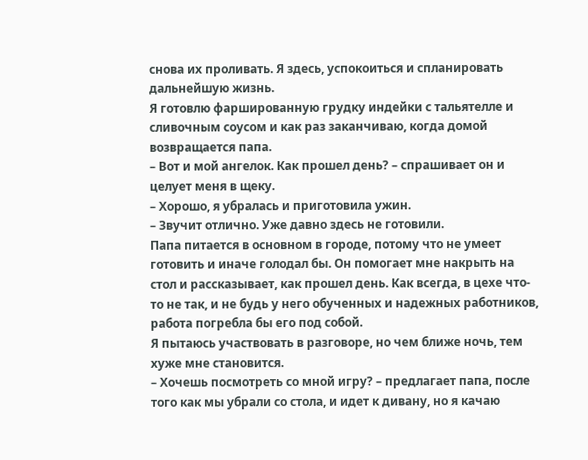снова их проливать. Я здесь, успокоиться и спланировать дальнейшую жизнь.
Я готовлю фаршированную грудку индейки с тальятелле и сливочным соусом и как раз заканчиваю, когда домой возвращается папа.
– Вот и мой ангелок. Как прошел день? – спрашивает он и целует меня в щеку.
– Хорошо, я убралась и приготовила ужин.
– Звучит отлично. Уже давно здесь не готовили.
Папа питается в основном в городе, потому что не умеет готовить и иначе голодал бы. Он помогает мне накрыть на стол и рассказывает, как прошел день. Как всегда, в цехе что-то не так, и не будь у него обученных и надежных работников, работа погребла бы его под собой.
Я пытаюсь участвовать в разговоре, но чем ближе ночь, тем хуже мне становится.
– Хочешь посмотреть со мной игру? – предлагает папа, после того как мы убрали со стола, и идет к дивану, но я качаю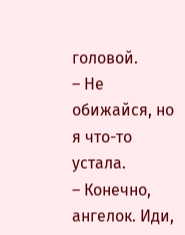головой.
– Не обижайся, но я что-то устала.
– Конечно, ангелок. Иди,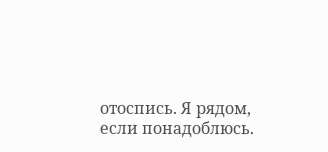отоспись. Я рядом, если понадоблюсь.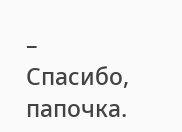– Спасибо, папочка.